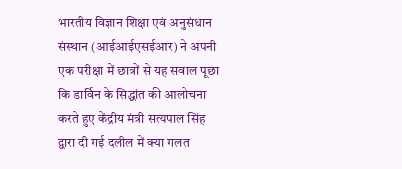भारतीय विज्ञान शिक्षा एवं अनुसंधान संस्थान (आईआईएसईआर) ने अपनी एक परीक्षा में छात्रों से यह सवाल पूछा कि डार्विन के सिद्धांत की आलोचना करते हुए केंद्रीय मंत्री सत्यपाल सिंह द्वारा दी गई दलील में क्या गलत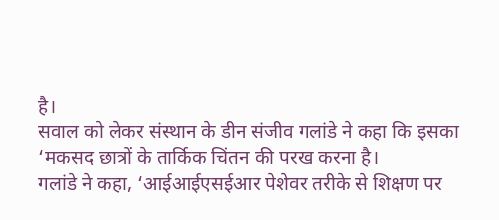है।
सवाल को लेकर संस्थान के डीन संजीव गलांडे ने कहा कि इसका ‘मकसद छात्रों के तार्किक चिंतन की परख करना है।
गलांडे ने कहा, ‘आईआईएसईआर पेशेवर तरीके से शिक्षण पर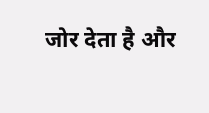जोर देता है और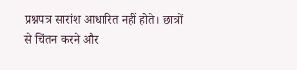प्रश्नपत्र सारांश आधारित नहीं होते। छात्रों से चिंतन करने और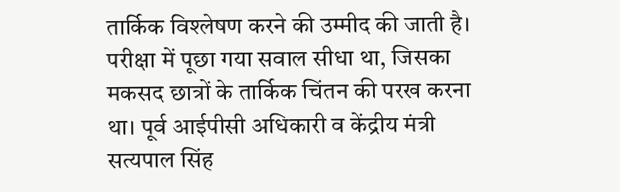तार्किक विश्लेषण करने की उम्मीद की जाती है।
परीक्षा में पूछा गया सवाल सीधा था, जिसका मकसद छात्रों के तार्किक चिंतन की परख करना था। पूर्व आईपीसी अधिकारी व केंद्रीय मंत्री सत्यपाल सिंह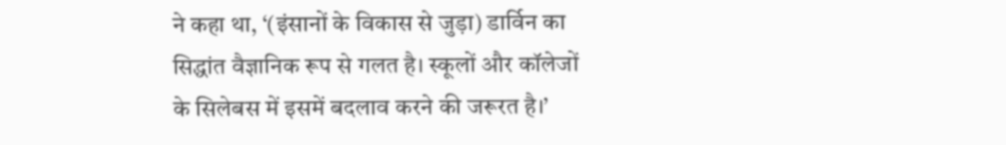ने कहा था, ‘(इंसानों के विकास से जुड़ा) डार्विन का सिद्धांत वैज्ञानिक रूप से गलत है। स्कूलों और कॉलेजों के सिलेबस में इसमें बदलाव करने की जरूरत है।’